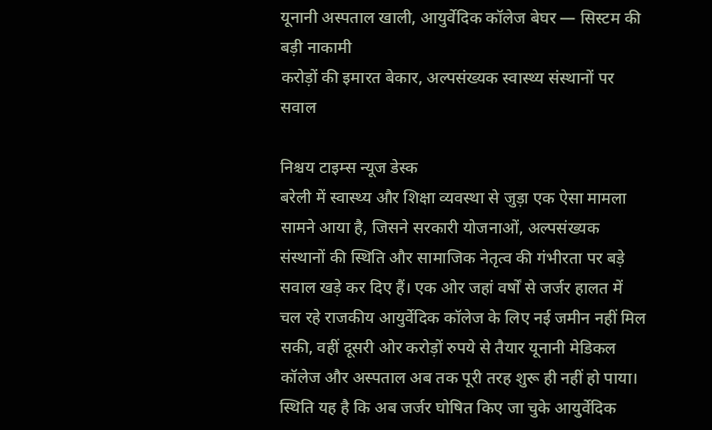यूनानी अस्पताल खाली, आयुर्वेदिक कॉलेज बेघर — सिस्टम की बड़ी नाकामी
करोड़ों की इमारत बेकार, अल्पसंख्यक स्वास्थ्य संस्थानों पर सवाल

निश्चय टाइम्स न्यूज डेस्क
बरेली में स्वास्थ्य और शिक्षा व्यवस्था से जुड़ा एक ऐसा मामला सामने आया है, जिसने सरकारी योजनाओं, अल्पसंख्यक संस्थानों की स्थिति और सामाजिक नेतृत्व की गंभीरता पर बड़े सवाल खड़े कर दिए हैं। एक ओर जहां वर्षों से जर्जर हालत में चल रहे राजकीय आयुर्वेदिक कॉलेज के लिए नई जमीन नहीं मिल सकी, वहीं दूसरी ओर करोड़ों रुपये से तैयार यूनानी मेडिकल कॉलेज और अस्पताल अब तक पूरी तरह शुरू ही नहीं हो पाया।
स्थिति यह है कि अब जर्जर घोषित किए जा चुके आयुर्वेदिक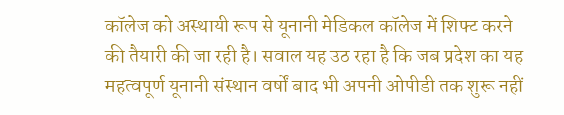कॉलेज को अस्थायी रूप से यूनानी मेडिकल कॉलेज में शिफ्ट करने की तैयारी की जा रही है। सवाल यह उठ रहा है कि जब प्रदेश का यह महत्वपूर्ण यूनानी संस्थान वर्षों बाद भी अपनी ओपीडी तक शुरू नहीं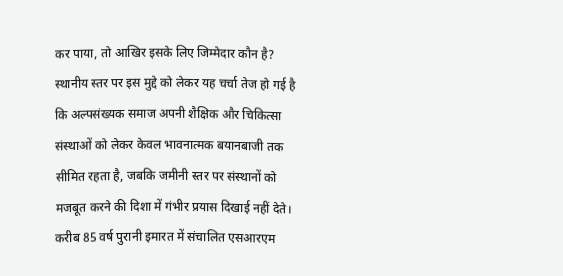कर पाया, तो आखिर इसके लिए जिम्मेदार कौन है?
स्थानीय स्तर पर इस मुद्दे को लेकर यह चर्चा तेज हो गई है कि अल्पसंख्यक समाज अपनी शैक्षिक और चिकित्सा संस्थाओं को लेकर केवल भावनात्मक बयानबाजी तक सीमित रहता है, जबकि जमीनी स्तर पर संस्थानों को मजबूत करने की दिशा में गंभीर प्रयास दिखाई नहीं देते।
करीब 85 वर्ष पुरानी इमारत में संचालित एसआरएम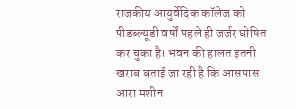राजकीय आयुर्वेदिक कॉलेज को पीडब्ल्यूडी वर्षों पहले ही जर्जर घोषित कर चुका है। भवन की हालत इतनी खराब बताई जा रही है कि आसपास आरा मशीन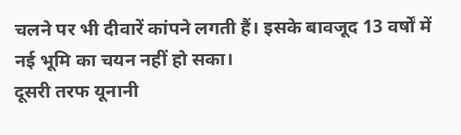चलने पर भी दीवारें कांपने लगती हैं। इसके बावजूद 13 वर्षों में नई भूमि का चयन नहीं हो सका।
दूसरी तरफ यूनानी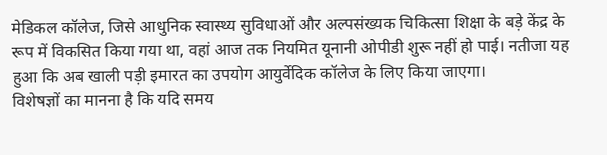मेडिकल कॉलेज, जिसे आधुनिक स्वास्थ्य सुविधाओं और अल्पसंख्यक चिकित्सा शिक्षा के बड़े केंद्र के रूप में विकसित किया गया था, वहां आज तक नियमित यूनानी ओपीडी शुरू नहीं हो पाई। नतीजा यह हुआ कि अब खाली पड़ी इमारत का उपयोग आयुर्वेदिक कॉलेज के लिए किया जाएगा।
विशेषज्ञों का मानना है कि यदि समय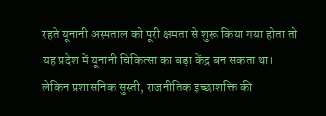रहते यूनानी अस्पताल को पूरी क्षमता से शुरू किया गया होता तो यह प्रदेश में यूनानी चिकित्सा का बड़ा केंद्र बन सकता था। लेकिन प्रशासनिक सुस्ती, राजनीतिक इच्छाशक्ति की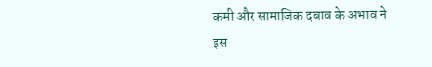कमी और सामाजिक दबाव के अभाव ने इस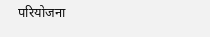परियोजना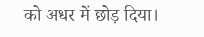को अधर में छोड़ दिया।